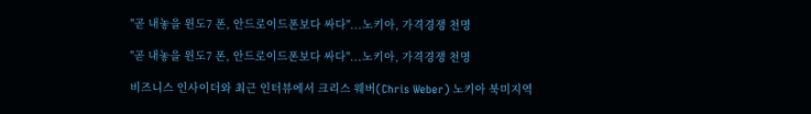"곧 내놓을 윈도7 폰, 안드로이드폰보다 싸다"...노키아, 가격경쟁 천명

"곧 내놓을 윈도7 폰, 안드로이드폰보다 싸다"...노키아, 가격경쟁 천명

비즈니스 인사이더와 최근 인터뷰에서 크리스 웨버(Chris Weber) 노키아 북미지역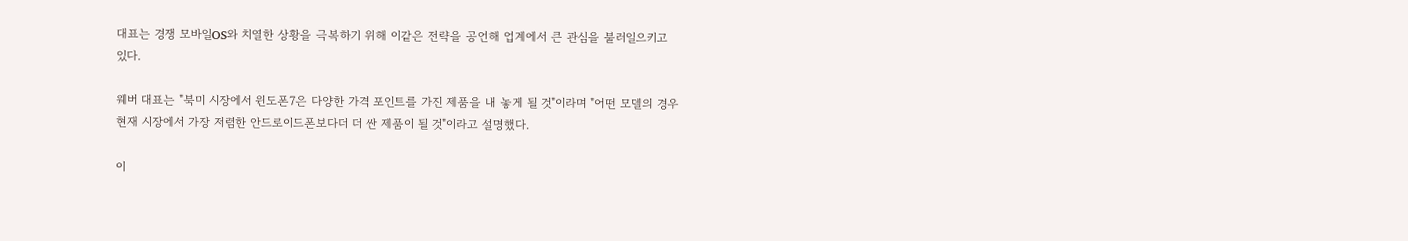대표는 경쟁 모바일OS와 치열한 상황을 극복하기 위해 이같은 전략을 공언해 업계에서 큰 관심을 불러일으키고 있다.

웨버 대표는 "북미 시장에서 윈도폰7은 다양한 가격 포인트를 가진 제품을 내 놓게 될 것"이라며 "어떤 모델의 경우 현재 시장에서 가장 저렴한 안드로이드폰보다더 더 싼 제품이 될 것"이라고 설명했다.

이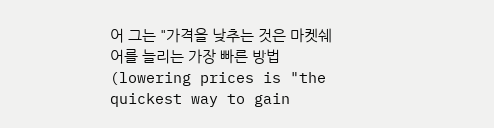어 그는 "가격을 낮추는 것은 마켓쉐어를 늘리는 가장 빠른 방법(lowering prices is "the quickest way to gain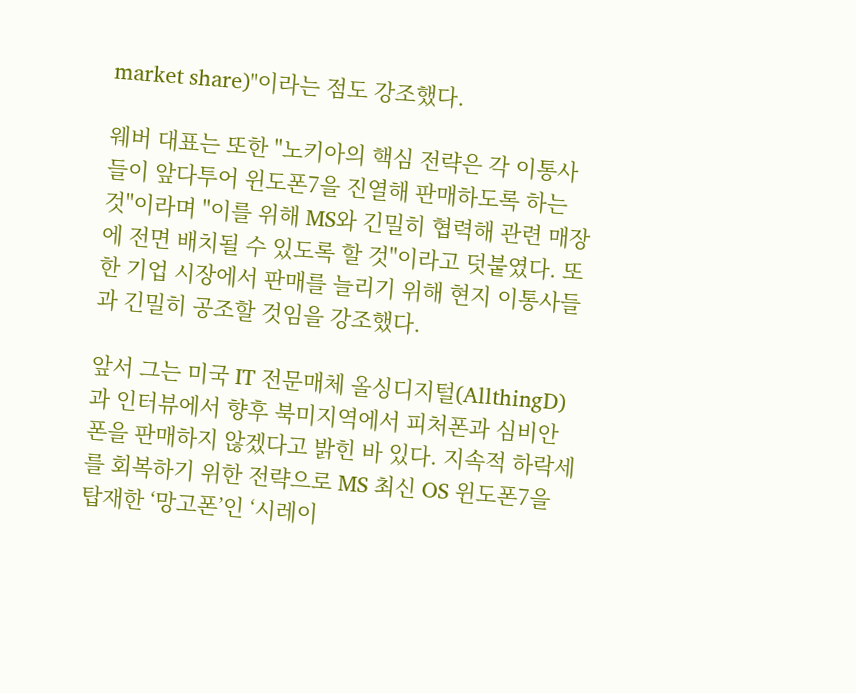market share)"이라는 점도 강조했다.

웨버 대표는 또한 "노키아의 핵심 전략은 각 이통사들이 앞다투어 윈도폰7을 진열해 판매하도록 하는 것"이라며 "이를 위해 MS와 긴밀히 협력해 관련 매장에 전면 배치될 수 있도록 할 것"이라고 덧붙였다. 또한 기업 시장에서 판매를 늘리기 위해 현지 이통사들과 긴밀히 공조할 것임을 강조했다.

앞서 그는 미국 IT 전문매체 올싱디지털(AllthingD)과 인터뷰에서 향후 북미지역에서 피처폰과 심비안폰을 판매하지 않겠다고 밝힌 바 있다. 지속적 하락세를 회복하기 위한 전략으로 MS 최신 OS 윈도폰7을 탑재한 ‘망고폰’인 ‘시레이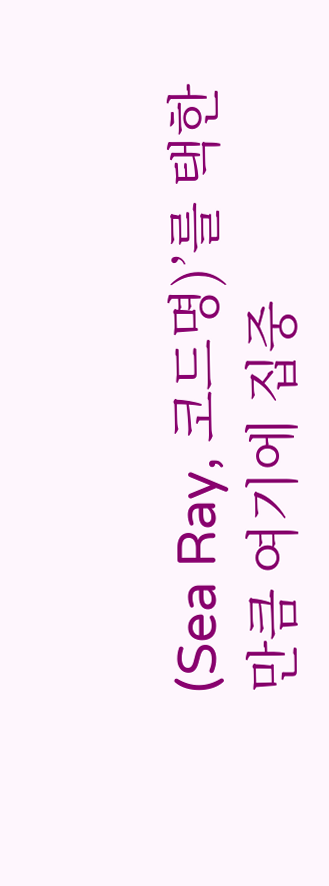(Sea Ray, 코드명)’를 택한 만큼 여기에 집중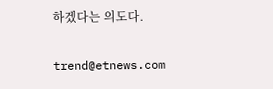하겠다는 의도다.

trend@etnews.com